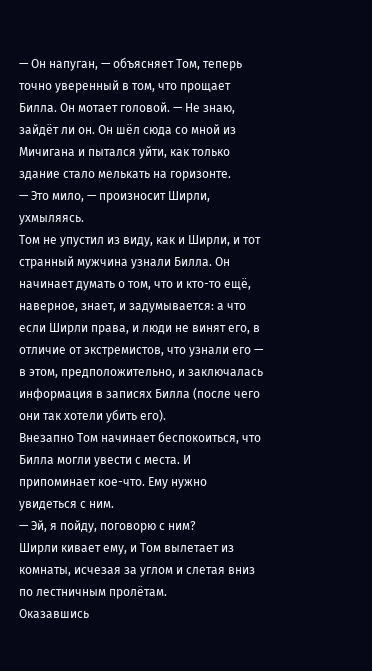— Он напуган, — объясняет Том, теперь точно уверенный в том, что прощает Билла. Он мотает головой. — Не знаю, зайдёт ли он. Он шёл сюда со мной из Мичигана и пытался уйти, как только здание стало мелькать на горизонте.
— Это мило, — произносит Ширли, ухмыляясь.
Том не упустил из виду, как и Ширли, и тот странный мужчина узнали Билла. Он начинает думать о том, что и кто-то ещё, наверное, знает, и задумывается: а что если Ширли права, и люди не винят его, в отличие от экстремистов, что узнали его — в этом, предположительно, и заключалась информация в записях Билла (после чего они так хотели убить его).
Внезапно Том начинает беспокоиться, что Билла могли увести с места. И припоминает кое-что. Ему нужно увидеться с ним.
— Эй, я пойду, поговорю с ним?
Ширли кивает ему, и Том вылетает из комнаты, исчезая за углом и слетая вниз по лестничным пролётам.
Оказавшись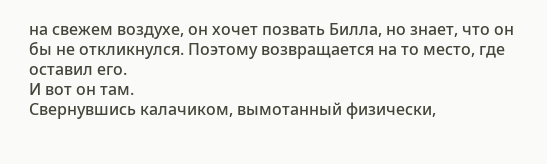на свежем воздухе, он хочет позвать Билла, но знает, что он бы не откликнулся. Поэтому возвращается на то место, где оставил его.
И вот он там.
Свернувшись калачиком, вымотанный физически,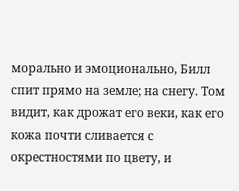морально и эмоционально, Билл спит прямо на земле; на снегу. Том видит, как дрожат его веки, как его кожа почти сливается с окрестностями по цвету, и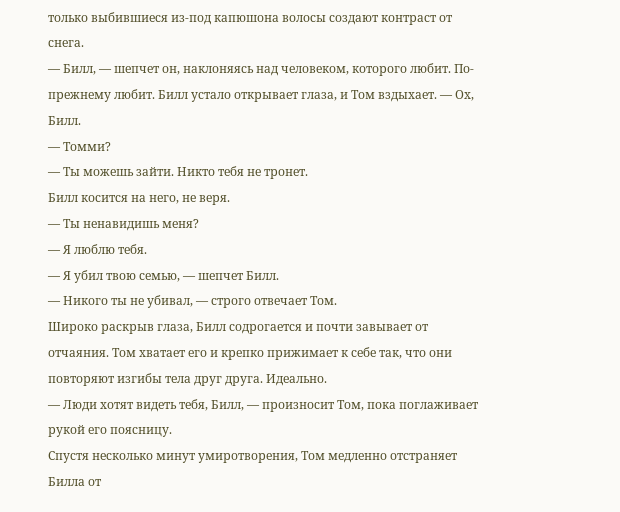только выбившиеся из-под капюшона волосы создают контраст от снега.
— Билл, — шепчет он, наклоняясь над человеком, которого любит. По-прежнему любит. Билл устало открывает глаза, и Том вздыхает. — Ох, Билл.
— Томми?
— Ты можешь зайти. Никто тебя не тронет.
Билл косится на него, не веря.
— Ты ненавидишь меня?
— Я люблю тебя.
— Я убил твою семью, — шепчет Билл.
— Никого ты не убивал, — строго отвечает Том.
Широко раскрыв глаза, Билл содрогается и почти завывает от отчаяния. Том хватает его и крепко прижимает к себе так, что они повторяют изгибы тела друг друга. Идеально.
— Люди хотят видеть тебя, Билл, — произносит Том, пока поглаживает рукой его поясницу.
Спустя несколько минут умиротворения, Том медленно отстраняет Билла от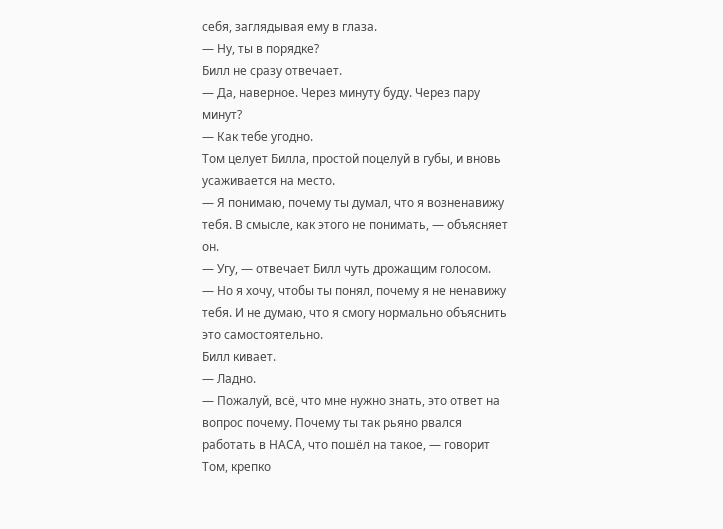себя, заглядывая ему в глаза.
— Ну, ты в порядке?
Билл не сразу отвечает.
— Да, наверное. Через минуту буду. Через пару минут?
— Как тебе угодно.
Том целует Билла, простой поцелуй в губы, и вновь усаживается на место.
— Я понимаю, почему ты думал, что я возненавижу тебя. В смысле, как этого не понимать, — объясняет он.
— Угу, — отвечает Билл чуть дрожащим голосом.
— Но я хочу, чтобы ты понял, почему я не ненавижу тебя. И не думаю, что я смогу нормально объяснить это самостоятельно.
Билл кивает.
— Ладно.
— Пожалуй, всё, что мне нужно знать, это ответ на вопрос почему. Почему ты так рьяно рвался работать в НАСА, что пошёл на такое, — говорит Том, крепко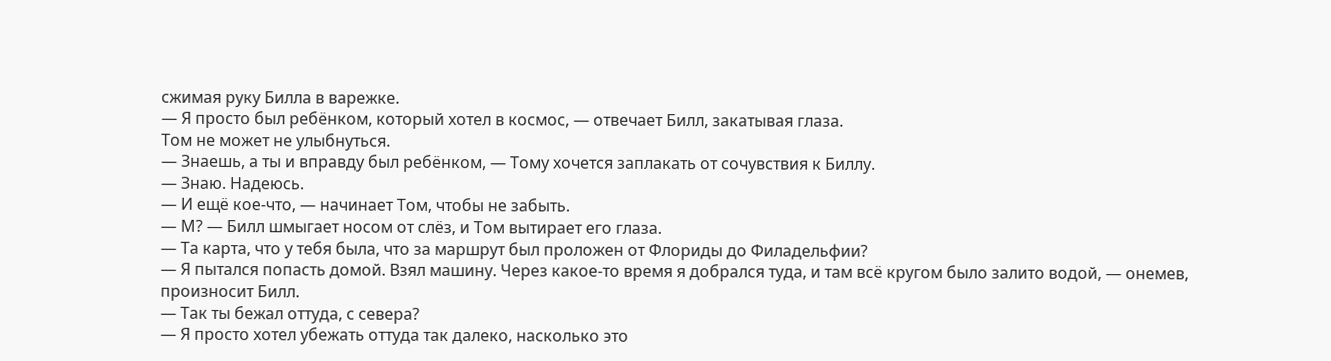сжимая руку Билла в варежке.
— Я просто был ребёнком, который хотел в космос, — отвечает Билл, закатывая глаза.
Том не может не улыбнуться.
— Знаешь, а ты и вправду был ребёнком, — Тому хочется заплакать от сочувствия к Биллу.
— Знаю. Надеюсь.
— И ещё кое-что, — начинает Том, чтобы не забыть.
— М? — Билл шмыгает носом от слёз, и Том вытирает его глаза.
— Та карта, что у тебя была, что за маршрут был проложен от Флориды до Филадельфии?
— Я пытался попасть домой. Взял машину. Через какое-то время я добрался туда, и там всё кругом было залито водой, — онемев, произносит Билл.
— Так ты бежал оттуда, с севера?
— Я просто хотел убежать оттуда так далеко, насколько это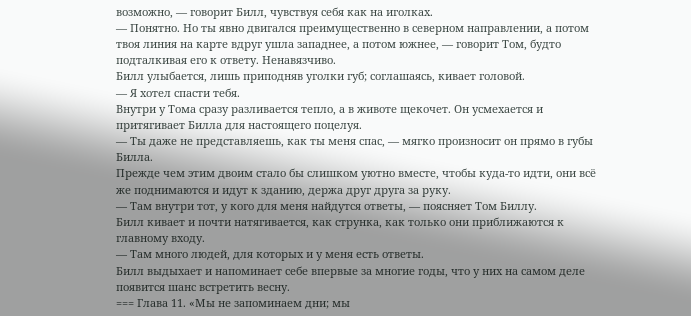возможно, — говорит Билл, чувствуя себя как на иголках.
— Понятно. Но ты явно двигался преимущественно в северном направлении, а потом твоя линия на карте вдруг ушла западнее, а потом южнее, — говорит Том, будто подталкивая его к ответу. Ненавязчиво.
Билл улыбается, лишь приподняв уголки губ; соглашаясь, кивает головой.
— Я хотел спасти тебя.
Внутри у Тома сразу разливается тепло, а в животе щекочет. Он усмехается и притягивает Билла для настоящего поцелуя.
— Ты даже не представляешь, как ты меня спас, — мягко произносит он прямо в губы Билла.
Прежде чем этим двоим стало бы слишком уютно вместе, чтобы куда-то идти, они всё же поднимаются и идут к зданию, держа друг друга за руку.
— Там внутри тот, у кого для меня найдутся ответы, — поясняет Том Биллу.
Билл кивает и почти натягивается, как струнка, как только они приближаются к главному входу.
— Там много людей, для которых и у меня есть ответы.
Билл выдыхает и напоминает себе впервые за многие годы, что у них на самом деле появится шанс встретить весну.
=== Глава 11. «Мы не запоминаем дни; мы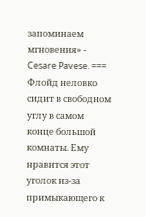запоминаем мгновения» - Cesare Pavese. ===
Флойд неловко сидит в свободном углу в самом конце большой комнаты. Ему нравится этот уголок из-за примыкающего к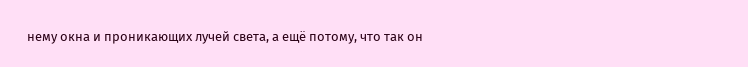нему окна и проникающих лучей света, а ещё потому, что так он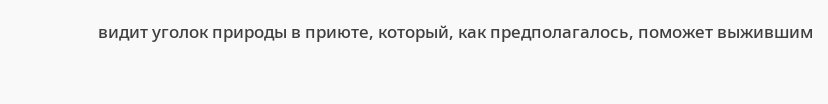видит уголок природы в приюте, который, как предполагалось, поможет выжившим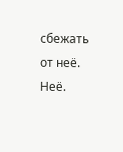сбежать от неё. Неё.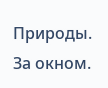Природы. За окном.